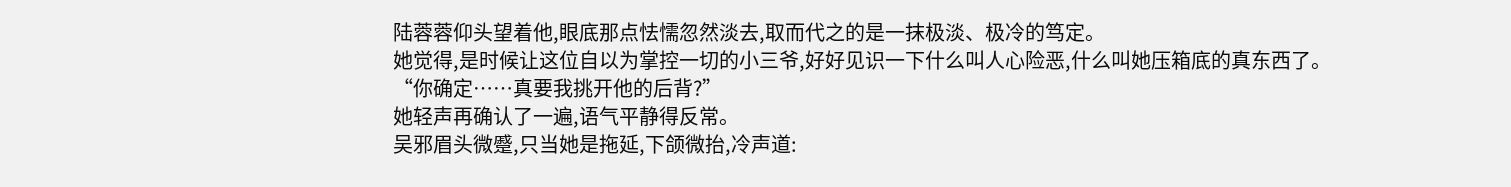陆蓉蓉仰头望着他,眼底那点怯懦忽然淡去,取而代之的是一抹极淡、极冷的笃定。
她觉得,是时候让这位自以为掌控一切的小三爷,好好见识一下什么叫人心险恶,什么叫她压箱底的真东西了。
“你确定……真要我挑开他的后背?”
她轻声再确认了一遍,语气平静得反常。
吴邪眉头微蹙,只当她是拖延,下颌微抬,冷声道: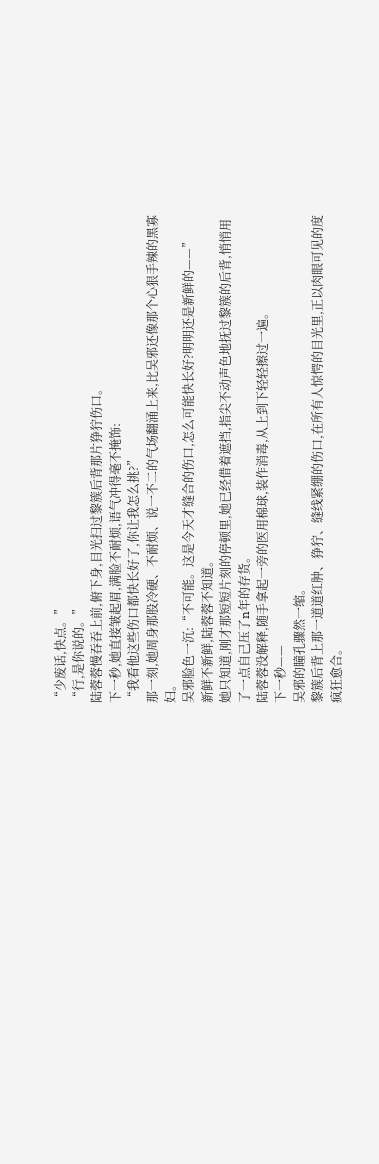“少废话,快点。”
“行,是你说的。”
陆蓉蓉慢吞吞上前,俯下身,目光扫过黎簇后背那片狰狞伤口。
下一秒,她直接皱起眉,满脸不耐烦,语气冲得毫不掩饰:
“我看他这些伤口都快长好了,你让我怎么挑?”
那一刻,她周身那股冷硬、不耐烦、说一不二的气场翻涌上来,比吴邪还像那个心狠手辣的黑寡妇。
吴邪脸色一沉:“不可能。这是今天才缝合的伤口,怎么可能快长好?明明还是新鲜的——”
新鲜不新鲜,陆蓉蓉不知道。
她只知道,刚才那短短片刻的停顿里,她已经借着遮挡,指尖不动声色地抚过黎簇的后背,悄悄用了一点自己压了n年的存货。
陆蓉蓉没解释,随手拿起一旁的医用棉球,装作消毒,从上到下轻轻擦过一遍。
下一秒——
吴邪的瞳孔骤然一缩。
黎簇后背上那一道道红肿、狰狞、缝线紧绷的伤口,在所有人惊愕的目光里,正以肉眼可见的度疯狂愈合。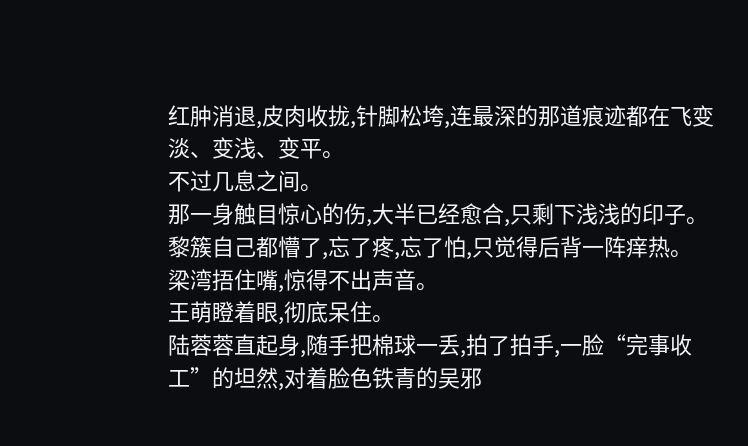红肿消退,皮肉收拢,针脚松垮,连最深的那道痕迹都在飞变淡、变浅、变平。
不过几息之间。
那一身触目惊心的伤,大半已经愈合,只剩下浅浅的印子。
黎簇自己都懵了,忘了疼,忘了怕,只觉得后背一阵痒热。
梁湾捂住嘴,惊得不出声音。
王萌瞪着眼,彻底呆住。
陆蓉蓉直起身,随手把棉球一丢,拍了拍手,一脸“完事收工”的坦然,对着脸色铁青的吴邪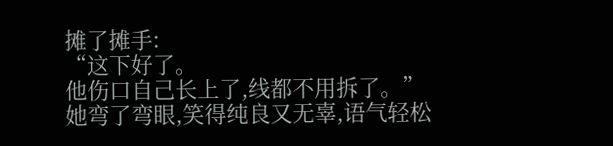摊了摊手:
“这下好了。
他伤口自己长上了,线都不用拆了。”
她弯了弯眼,笑得纯良又无辜,语气轻松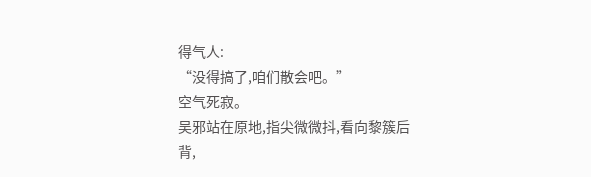得气人:
“没得搞了,咱们散会吧。”
空气死寂。
吴邪站在原地,指尖微微抖,看向黎簇后背,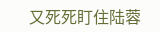又死死盯住陆蓉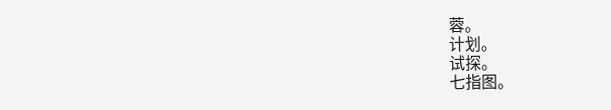蓉。
计划。
试探。
七指图。